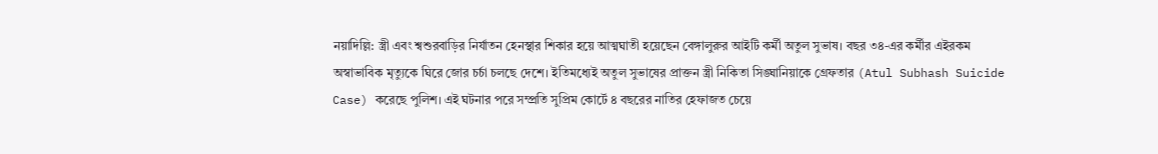নয়াদিল্লি: স্ত্রী এবং শ্বশুরবাড়ির নির্যাতন হেনস্থার শিকার হয়ে আত্মঘাতী হয়েছেন বেঙ্গালুরুর আইটি কর্মী অতুল সুভাষ। বছর ৩৪-এর কর্মীর এইরকম অস্বাভাবিক মৃত্যুকে ঘিরে জোর চর্চা চলছে দেশে। ইতিমধ্যেই অতুল সুভাষের প্রাক্তন স্ত্রী নিকিতা সিঙ্ঘানিয়াকে গ্রেফতার (Atul Subhash Suicide Case) করেছে পুলিশ। এই ঘটনার পরে সম্প্রতি সুপ্রিম কোর্টে ৪ বছরের নাতির হেফাজত চেয়ে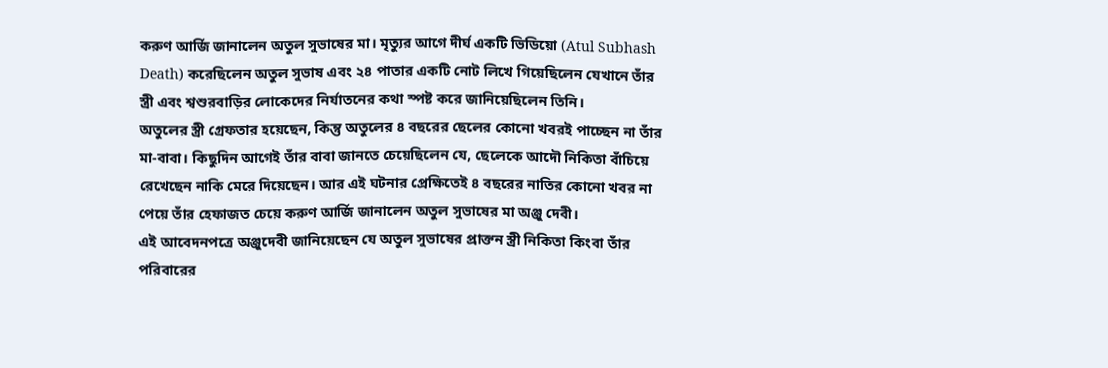করুণ আর্জি জানালেন অতুল সুভাষের মা। মৃত্যুর আগে দীর্ঘ একটি ভিডিয়ো (Atul Subhash Death) করেছিলেন অতুল সুভাষ এবং ২৪ পাতার একটি নোট লিখে গিয়েছিলেন যেখানে তাঁর স্ত্রী এবং শ্বশুরবাড়ির লোকেদের নির্যাতনের কথা স্পষ্ট করে জানিয়েছিলেন তিনি।
অতুলের স্ত্রী গ্রেফতার হয়েছেন, কিন্তু অতুলের ৪ বছরের ছেলের কোনো খবরই পাচ্ছেন না তাঁর মা-বাবা। কিছুদিন আগেই তাঁর বাবা জানতে চেয়েছিলেন যে, ছেলেকে আদৌ নিকিতা বাঁচিয়ে রেখেছেন নাকি মেরে দিয়েছেন। আর এই ঘটনার প্রেক্ষিতেই ৪ বছরের নাতির কোনো খবর না পেয়ে তাঁর হেফাজত চেয়ে করুণ আর্জি জানালেন অতুল সুভাষের মা অঞ্জু দেবী।
এই আবেদনপত্রে অঞ্জুদেবী জানিয়েছেন যে অতুল সুভাষের প্রাক্তন স্ত্রী নিকিতা কিংবা তাঁর পরিবারের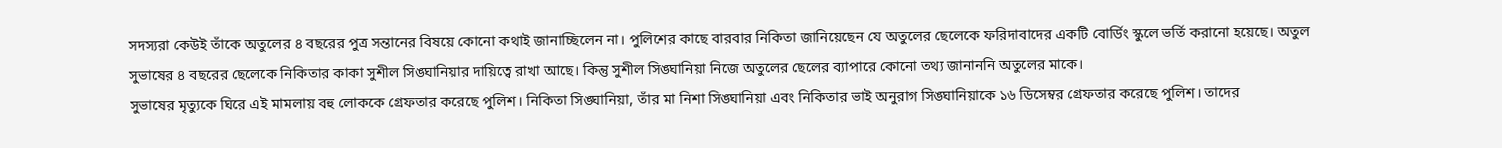সদস্যরা কেউই তাঁকে অতুলের ৪ বছরের পুত্র সন্তানের বিষয়ে কোনো কথাই জানাচ্ছিলেন না। পুলিশের কাছে বারবার নিকিতা জানিয়েছেন যে অতুলের ছেলেকে ফরিদাবাদের একটি বোর্ডিং স্কুলে ভর্তি করানো হয়েছে। অতুল সুভাষের ৪ বছরের ছেলেকে নিকিতার কাকা সুশীল সিঙ্ঘানিয়ার দায়িত্বে রাখা আছে। কিন্তু সুশীল সিঙ্ঘানিয়া নিজে অতুলের ছেলের ব্যাপারে কোনো তথ্য জানাননি অতুলের মাকে।
সুভাষের মৃত্যুকে ঘিরে এই মামলায় বহু লোককে গ্রেফতার করেছে পুলিশ। নিকিতা সিঙ্ঘানিয়া, তাঁর মা নিশা সিঙ্ঘানিয়া এবং নিকিতার ভাই অনুরাগ সিঙ্ঘানিয়াকে ১৬ ডিসেম্বর গ্রেফতার করেছে পুলিশ। তাদের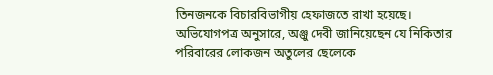তিনজনকে বিচারবিভাগীয় হেফাজতে রাখা হয়েছে। অভিযোগপত্র অনুসারে, অঞ্জু দেবী জানিয়েছেন যে নিকিতার পরিবারের লোকজন অতুলের ছেলেকে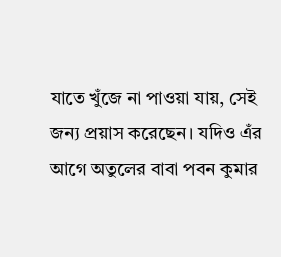যাতে খুঁজে না পাওয়া যায়, সেই জন্য প্রয়াস করেছেন। যদিও এঁর আগে অতুলের বাবা পবন কুমার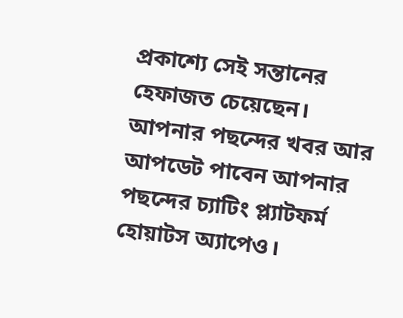প্রকাশ্যে সেই সন্তানের হেফাজত চেয়েছেন।
আপনার পছন্দের খবর আর আপডেট পাবেন আপনার পছন্দের চ্যাটিং প্ল্যাটফর্ম হোয়াটস অ্যাপেও।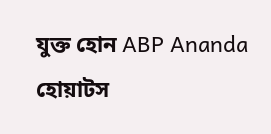যুক্ত হোন ABP Ananda হোয়াটস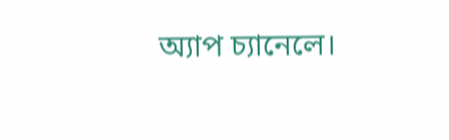অ্যাপ চ্যানেলে।